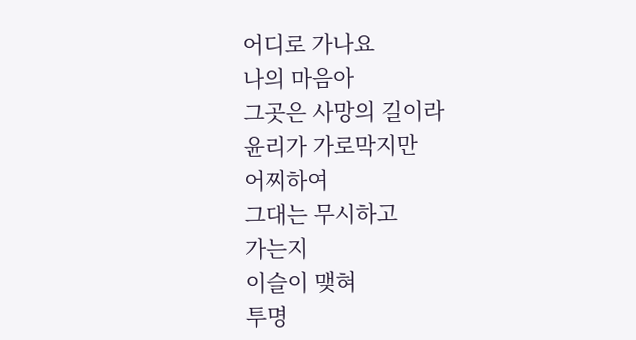어디로 가나요
나의 마음아
그곳은 사망의 길이라
윤리가 가로막지만
어찌하여
그대는 무시하고
가는지
이슬이 맺혀
투명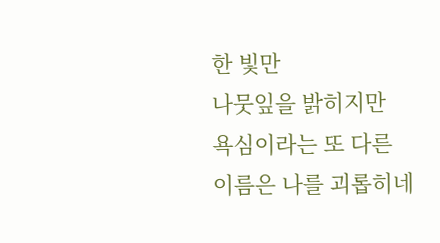한 빛만
나뭇잎을 밝히지만
욕심이라는 또 다른
이름은 나를 괴롭히네